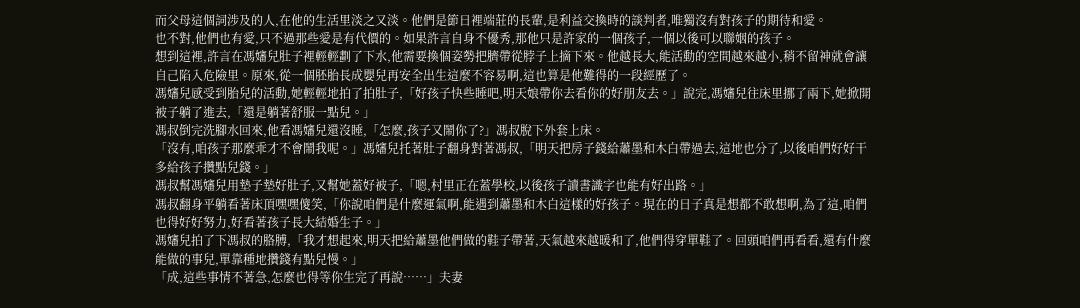而父母這個詞涉及的人,在他的生活里淡之又淡。他們是節日裡端莊的長輩,是利益交換時的談判者,唯獨沒有對孩子的期待和愛。
也不對,他們也有愛,只不過那些愛是有代價的。如果許言自身不優秀,那他只是許家的一個孩子,一個以後可以聯姻的孩子。
想到這裡,許言在馮嬸兒肚子裡輕輕劃了下水,他需要換個姿勢把臍帶從脖子上摘下來。他越長大,能活動的空間越來越小,稍不留神就會讓自己陷入危險里。原來,從一個胚胎長成嬰兒再安全出生這麼不容易啊,這也算是他難得的一段經歷了。
馮嬸兒感受到胎兒的活動,她輕輕地拍了拍肚子,「好孩子快些睡吧,明天娘帶你去看你的好朋友去。」說完,馮嬸兒往床里挪了兩下,她掀開被子躺了進去,「還是躺著舒服一點兒。」
馮叔倒完洗腳水回來,他看馮嬸兒還沒睡,「怎麼,孩子又鬧你了?」馮叔脫下外套上床。
「沒有,咱孩子那麼乖才不會鬧我呢。」馮嬸兒托著肚子翻身對著馮叔,「明天把房子錢給蕭墨和木白帶過去,這地也分了,以後咱們好好干多給孩子攢點兒錢。」
馮叔幫馮嬸兒用墊子墊好肚子,又幫她蓋好被子,「嗯,村里正在蓋學校,以後孩子讀書識字也能有好出路。」
馮叔翻身平躺看著床頂嘿嘿傻笑,「你說咱們是什麼運氣啊,能遇到蕭墨和木白這樣的好孩子。現在的日子真是想都不敢想啊,為了這,咱們也得好好努力,好看著孩子長大結婚生子。」
馮嬸兒拍了下馮叔的胳膊,「我才想起來,明天把給蕭墨他們做的鞋子帶著,天氣越來越暖和了,他們得穿單鞋了。回頭咱們再看看,還有什麼能做的事兒,單靠種地攢錢有點兒慢。」
「成,這些事情不著急,怎麼也得等你生完了再說……」夫妻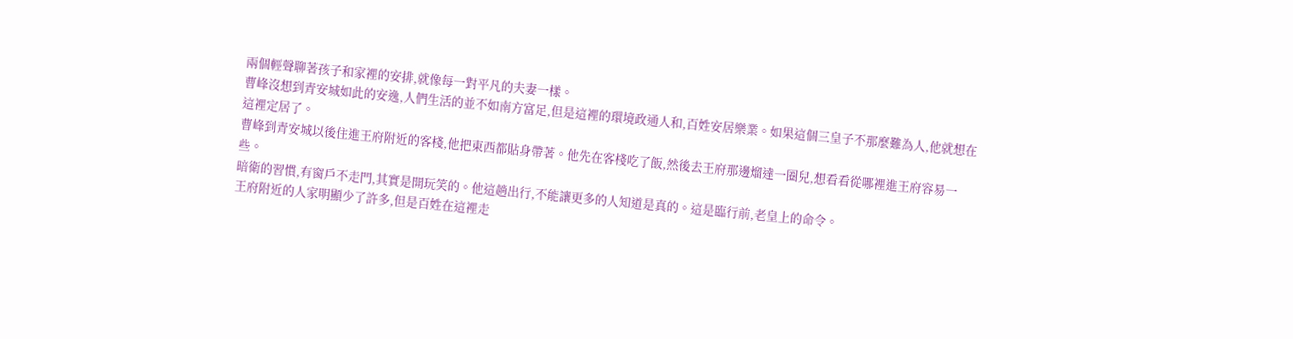兩個輕聲聊著孩子和家裡的安排,就像每一對平凡的夫妻一樣。
曹峰沒想到青安城如此的安逸,人們生活的並不如南方富足,但是這裡的環境政通人和,百姓安居樂業。如果這個三皇子不那麼難為人,他就想在這裡定居了。
曹峰到青安城以後住進王府附近的客棧,他把東西都貼身帶著。他先在客棧吃了飯,然後去王府那邊熘達一圈兒,想看看從哪裡進王府容易一些。
暗衛的習慣,有窗戶不走門,其實是開玩笑的。他這趟出行,不能讓更多的人知道是真的。這是臨行前,老皇上的命令。
王府附近的人家明顯少了許多,但是百姓在這裡走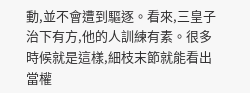動,並不會遭到驅逐。看來,三皇子治下有方,他的人訓練有素。很多時候就是這樣,細枝末節就能看出當權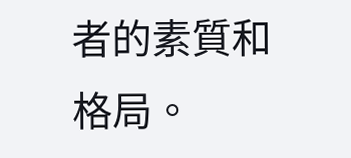者的素質和格局。